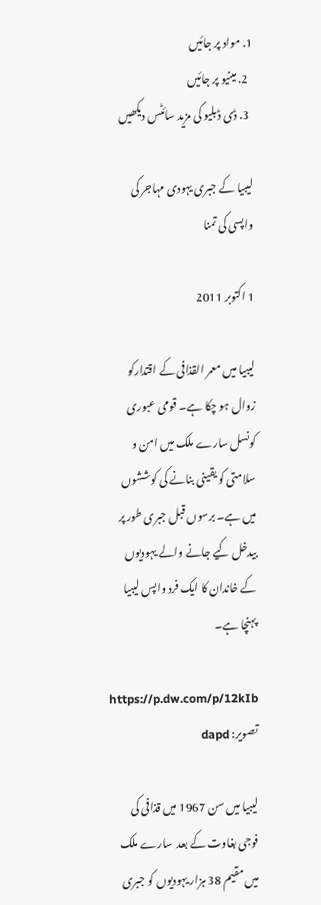1. مواد پر جائیں
  2. مینیو پر جائیں
  3. ڈی ڈبلیو کی مزید سائٹس دیکھیں

لیبیا کے جبری یہودی مہاجر کی واپسی کی تمنا

1 اکتوبر 2011

لیبیا میں معمر القذافی کے اقتدارکو زوال ہو چکا ہے۔ قومی عبوری کونسل سارے ملک میں امن و سلامتی کو یقینی بنانے کی کوششوں میں ہے۔ برسوں قبل جبری طور پر بیدخل کیے جانے والے یہودیوں کے خاندان کا ایک فرد واپس لیبیا پہنچا ہے۔

https://p.dw.com/p/12kIb
تصویر: dapd

لیبیا میں سن 1967 میں قذافی کی فوجی بغاوت کے بعد  سارے ملک میں مقیم 38 ہزار یہودیوں کو جبری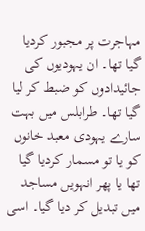مہاجرت پر مجبور کردیا گیا تھا۔ ان یہودیوں کی جائیدادوں کو ضبط کر لیا گیا تھا۔ طرابلس میں بہت سارے یہودی معبد خانوں کو یا تو مسمار کردیا گیا تھا یا پھر انہویں مساجد میں تبدیل کر دیا گیا۔ اسی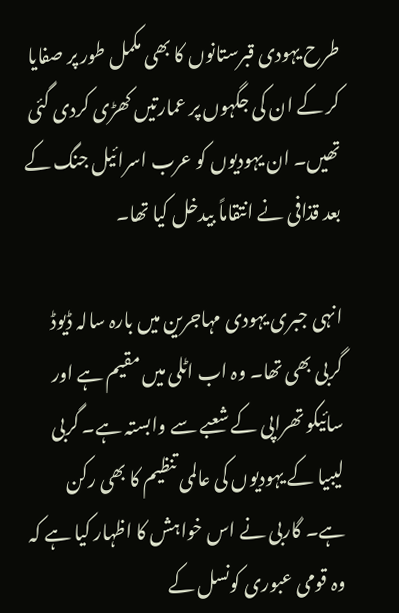طرح یہودی قبرستانوں کا بھی مکمل طور پر صفایا کر کے ان کی جگہوں پر عمارتیں کھڑی کردی گئی تھیں۔ ان یہودیوں کو عرب اسرائیل جنگ کے بعد قذافی نے انتقاماً بیدخل کیا تھا۔

انہی جبری یہودی مہاجرین میں بارہ سالہ ڈیوڈ گربی بھی تھا۔ وہ اب اٹلی میں مقیم ہے اور سائیکو تھراپی کے شعبے سے وابستہ ہے۔ گربی لیبیا کے یہودیوں کی عالمی تنظیم کا بھی رکن ہے۔ گاربی نے اس خواہش کا اظہار کیا ہے کہ وہ قومی عبوری کونسل کے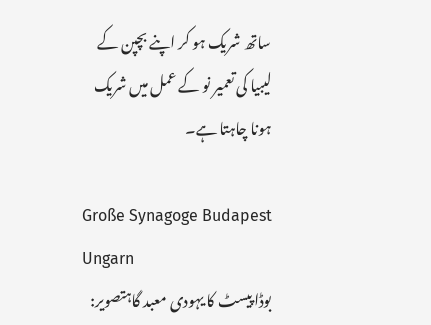ساتھ شریک ہو کر اپنے بچپن کے لیبیا کی تعمیر نو کے عمل میں شریک ہونا چاہتا ہے۔

Große Synagoge Budapest Ungarn
بوڈا پیسٹ کا یہودی معبد گاہتصویر: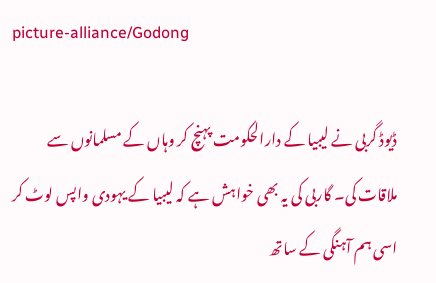picture-alliance/Godong

ڈیوڈ گربی نے لیبیا کے دارالحکومت پہنچ کر وہاں کے مسلمانوں سے ملاقات کی۔ گاربی کی یہ بھی خواہش ہے کہ لیبیا کے یہودی واپس لوٹ کر اسی ہم آہنگی کے ساتھ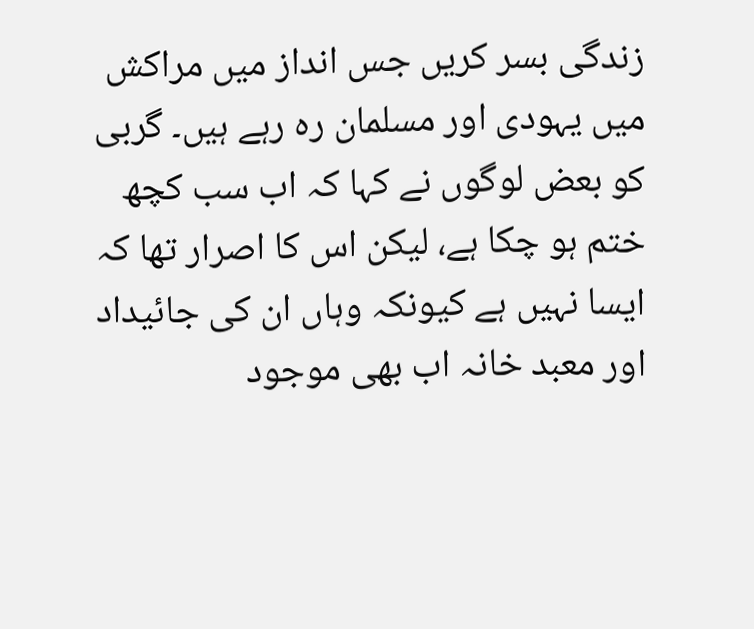زندگی بسر کریں جس انداز میں مراکش میں یہودی اور مسلمان رہ رہے ہیں۔ گربی کو بعض لوگوں نے کہا کہ اب سب کچھ ختم ہو چکا ہے، لیکن اس کا اصرار تھا کہ ایسا نہیں ہے کیونکہ وہاں ان کی جائیداد اور معبد خانہ اب بھی موجود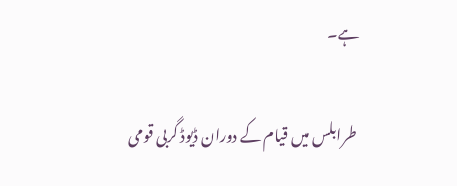ہے۔

 طرابلس میں قیام کے دوران ڈیوڈ گربی قومی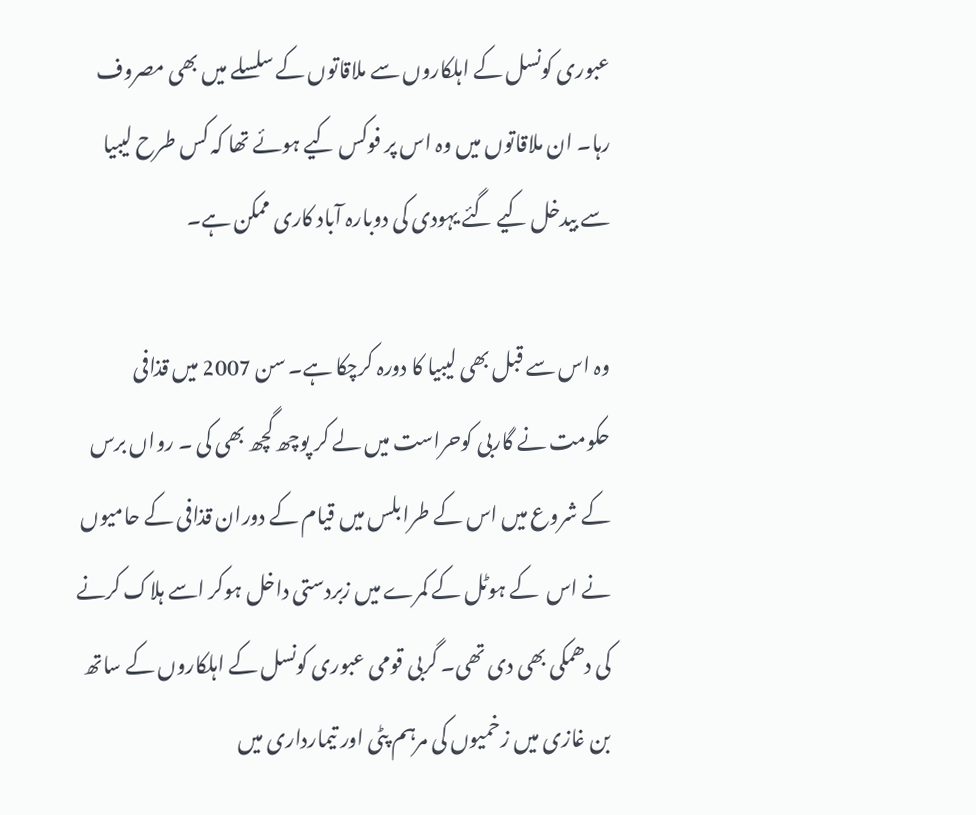عبوری کونسل کے اہلکاروں سے ملاقاتوں کے سلسلے میں بھی مصروف رہا۔ ان ملاقاتوں میں وہ اس پر فوکس کیے ہوئے تھا کہ کس طرح لیبیا سے بیدخل کیے گئے یہودی کی دوبارہ آباد کاری ممکن ہے۔

وہ اس سے قبل بھی لیبیا کا دورہ کرچکا ہے۔ سن 2007 میں قذافی حکومت نے گاربی کوحراست میں لے کر پوچھ گچھ بھی کی ۔ رواں برس کے شروع میں اس کے طرابلس میں قیام کے دوران قذافی کے حامیوں نے اس  کے ہوٹل کے کمرے میں زبردستی داخل ہوکر اسے ہلاک کرنے کی دھمکی بھی دی تھی۔ گربی قومی عبوری کونسل کے اہلکاروں کے ساتھ بن غازی میں زخمیوں کی مرہم پٹی اور تیمارداری میں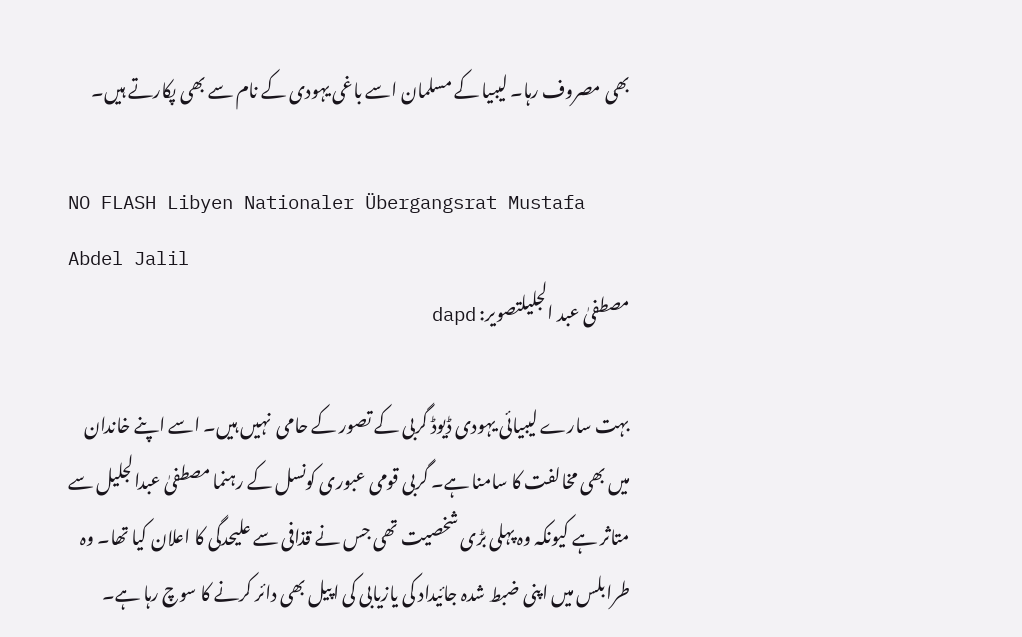بھی مصروف رہا۔ لیبیا کے مسلمان اسے باغی یہودی کے نام سے بھی پکارتے ہیں۔

NO FLASH Libyen Nationaler Übergangsrat Mustafa Abdel Jalil
مصطفیٰ عبد الجلیلتصویر: dapd

بہت سارے لیبیائی یہودی ڈیوڈ گربی کے تصور کے حامی  نہیں ہیں۔ اسے اپنے خاندان میں بھی مخالفت کا سامنا ہے۔ گربی قومی عبوری کونسل کے رہنما مصطفیٰ عبدالجلیل سے متاثر ہے کیونکہ وہ پہلی بڑی شخصیت تھی جس نے قذافی سے علیحدگی کا اعلان کیا تھا۔ وہ طرابلس میں اپنی ضبط شدہ جائیداد کی یازیابی کی اپیل بھی دائر کرنے کا سوچ رہا ہے۔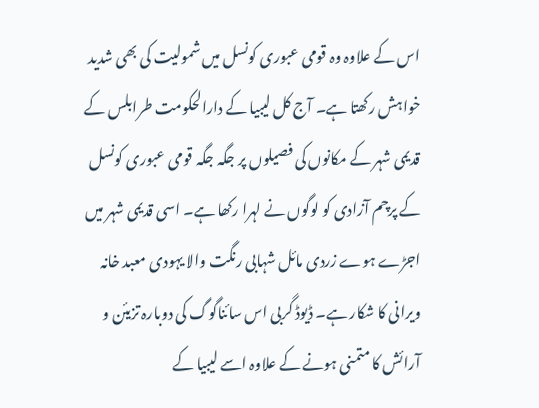اس کے علاوہ وہ قومی عبوری کونسل میں شمولیت کی بھی شدید خواہش رکھتا ہے۔ آج کل لیبیا کے دارالحکومت طرابلس کے قدیمی شہر کے مکانوں کی فصیلوں پر جگہ جگہ قومی عبوری کونسل کے پرچم آزادی کو لوگوں نے لہرا رکھا ہے۔ اسی قدیمی شہر میں اجڑے ہوے زردی مائل شہابی رنگت والا یہودی معبد خانہ ویرانی کا شکار ہے۔ ڈیوڈ گربی اس سائناگوگ کی دوبارہ تزیئن و آرائش کا متمنی ہونے کے علاوہ اسے لیبیا کے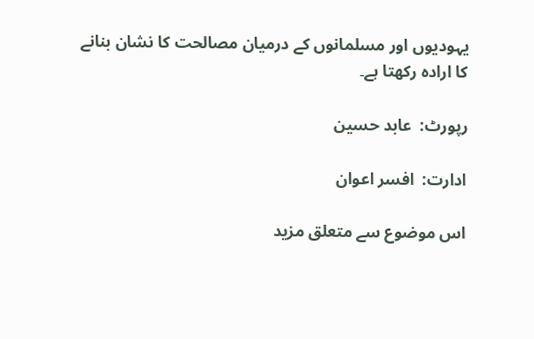یہودیوں اور مسلمانوں کے درمیان مصالحت کا نشان بنانے کا ارادہ رکھتا ہے۔

رپورٹ:  عابد حسین

ادارت:  افسر اعوان

اس موضوع سے متعلق مزید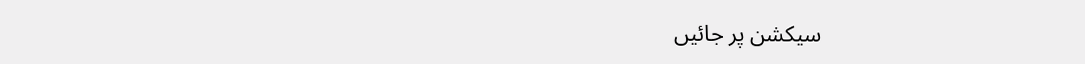سیکشن پر جائیں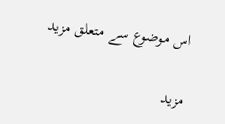اس موضوع سے متعلق مزید

مزید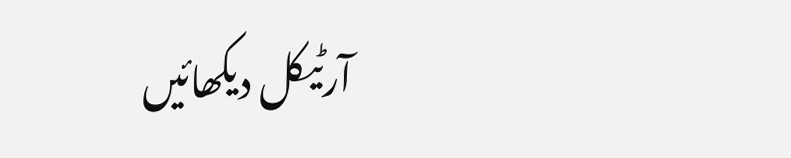آرٹیکل دیکھائیں